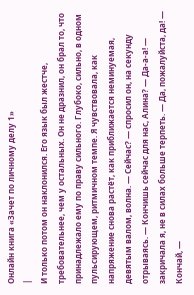Онлайн книга «Зачет по личному делу 1»
|
И только потом он наклонился. Его язык был жестче, требовательнее, чем у остальных. Он не дразнил, он брал то, что принадлежало ему по праву сильного. Глубоко, сильно, в одном пульсирующем, ритмичном темпе. Я чувствовала, как напряжение снова растёт, как приближается неминуемая, девятым валом, волна. — Сейчас? — спросил он, на секунду отрываясь. — Кончишь сейчас для нас, Алина? — Да-а-а! — закричала я, не в силах больше терпеть. — Да, пожалуйста, да! — Кончай, —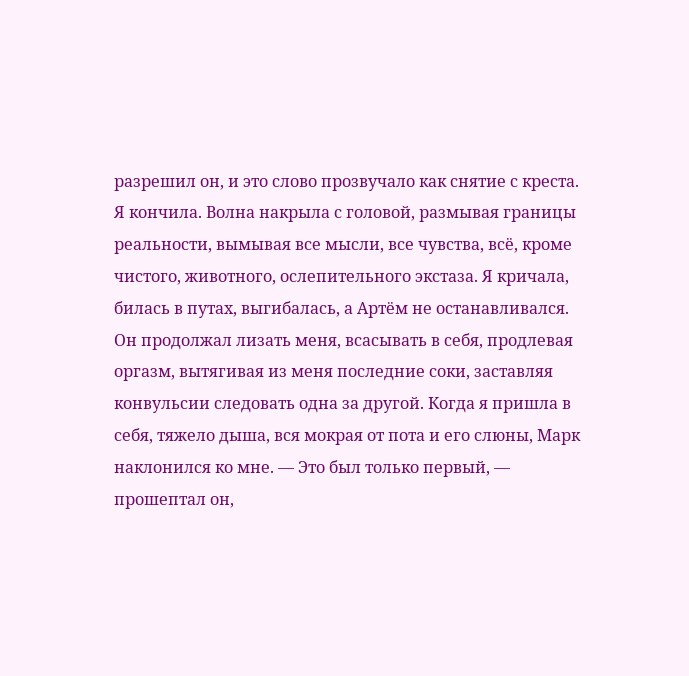разрешил он, и это слово прозвучало как снятие с креста. Я кончила. Волна накрыла с головой, размывая границы реальности, вымывая все мысли, все чувства, всё, кроме чистого, животного, ослепительного экстаза. Я кричала, билась в путах, выгибалась, а Артём не останавливался. Он продолжал лизать меня, всасывать в себя, продлевая оргазм, вытягивая из меня последние соки, заставляя конвульсии следовать одна за другой. Когда я пришла в себя, тяжело дыша, вся мокрая от пота и его слюны, Марк наклонился ко мне. — Это был только первый, — прошептал он,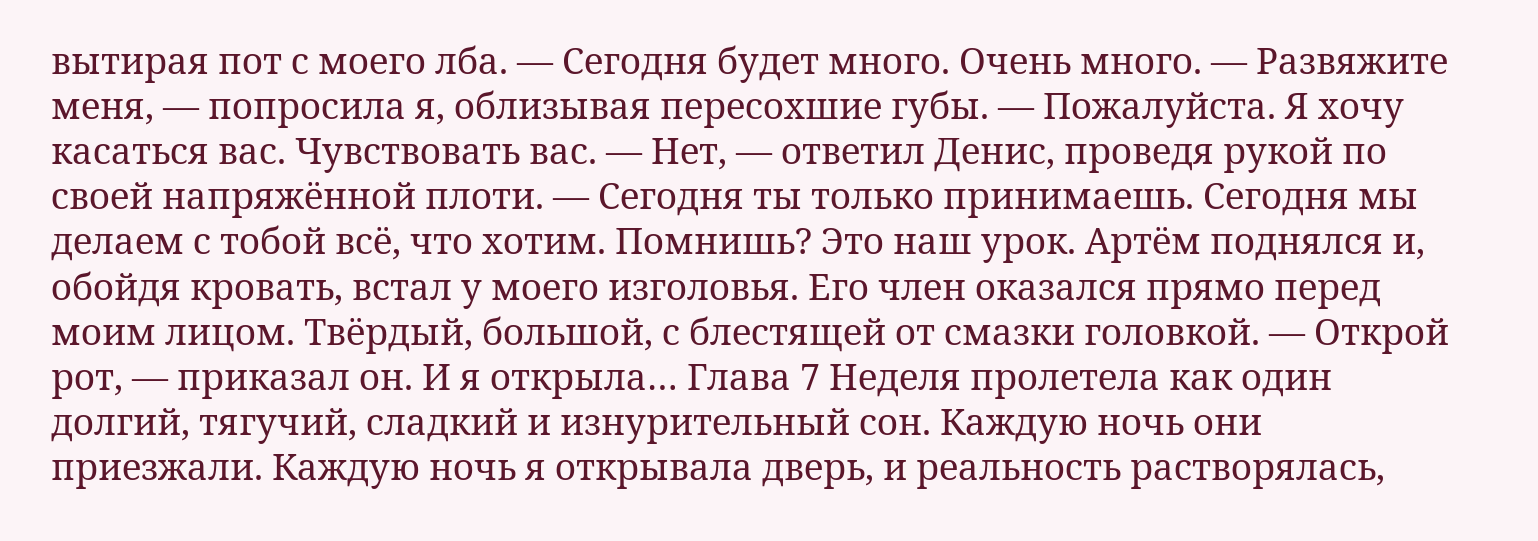вытирая пот с моего лба. — Сегодня будет много. Очень много. — Развяжите меня, — попросила я, облизывая пересохшие губы. — Пожалуйста. Я хочу касаться вас. Чувствовать вас. — Нет, — ответил Денис, проведя рукой по своей напряжённой плоти. — Сегодня ты только принимаешь. Сегодня мы делаем с тобой всё, что хотим. Помнишь? Это наш урок. Артём поднялся и, обойдя кровать, встал у моего изголовья. Его член оказался прямо перед моим лицом. Твёрдый, большой, с блестящей от смазки головкой. — Открой рот, — приказал он. И я открыла… Глава 7 Неделя пролетела как один долгий, тягучий, сладкий и изнурительный сон. Каждую ночь они приезжали. Каждую ночь я открывала дверь, и реальность растворялась,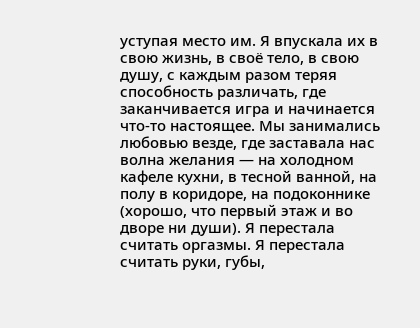уступая место им. Я впускала их в свою жизнь, в своё тело, в свою душу, с каждым разом теряя способность различать, где заканчивается игра и начинается что-то настоящее. Мы занимались любовью везде, где заставала нас волна желания — на холодном кафеле кухни, в тесной ванной, на полу в коридоре, на подоконнике (хорошо, что первый этаж и во дворе ни души). Я перестала считать оргазмы. Я перестала считать руки, губы,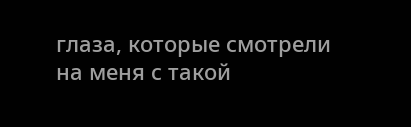глаза, которые смотрели на меня с такой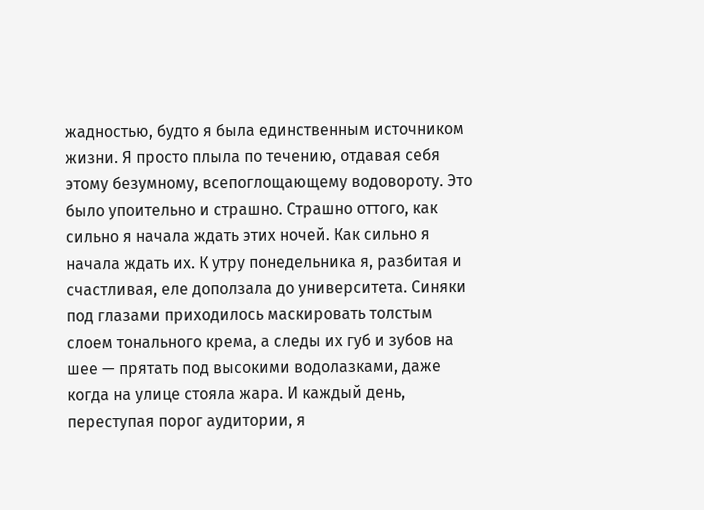жадностью, будто я была единственным источником жизни. Я просто плыла по течению, отдавая себя этому безумному, всепоглощающему водовороту. Это было упоительно и страшно. Страшно оттого, как сильно я начала ждать этих ночей. Как сильно я начала ждать их. К утру понедельника я, разбитая и счастливая, еле доползала до университета. Синяки под глазами приходилось маскировать толстым слоем тонального крема, а следы их губ и зубов на шее — прятать под высокими водолазками, даже когда на улице стояла жара. И каждый день, переступая порог аудитории, я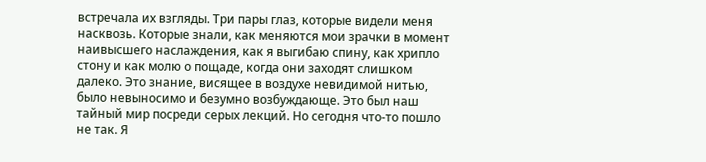встречала их взгляды. Три пары глаз, которые видели меня насквозь. Которые знали, как меняются мои зрачки в момент наивысшего наслаждения, как я выгибаю спину, как хрипло стону и как молю о пощаде, когда они заходят слишком далеко. Это знание, висящее в воздухе невидимой нитью, было невыносимо и безумно возбуждающе. Это был наш тайный мир посреди серых лекций. Но сегодня что-то пошло не так. Я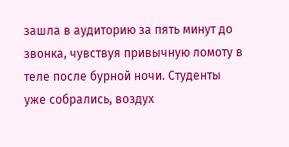зашла в аудиторию за пять минут до звонка, чувствуя привычную ломоту в теле после бурной ночи. Студенты уже собрались, воздух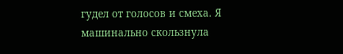гудел от голосов и смеха. Я машинально скользнула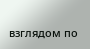взглядом по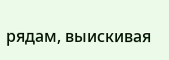рядам, выискивая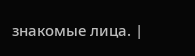знакомые лица. |